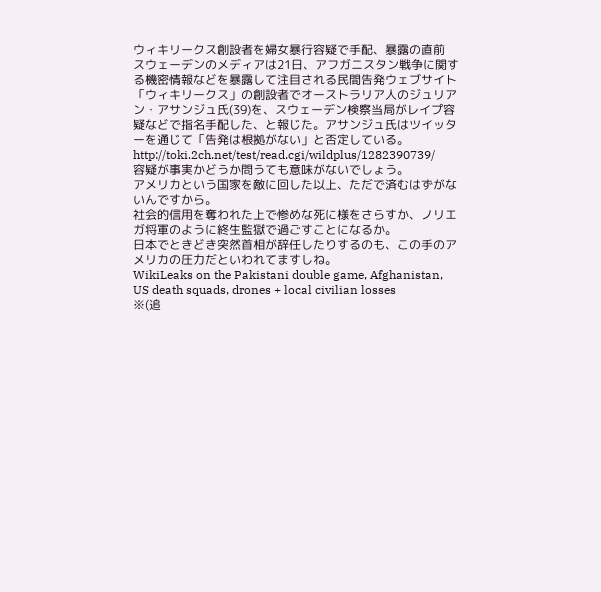ウィキリークス創設者を婦女暴行容疑で手配、暴露の直前
スウェーデンのメディアは21日、アフガニスタン戦争に関する機密情報などを暴露して注目される民間告発ウェブサイト「ウィキリークス」の創設者でオーストラリア人のジュリアン・アサンジュ氏(39)を、スウェーデン検察当局がレイプ容疑などで指名手配した、と報じた。アサンジュ氏はツイッターを通じて「告発は根拠がない」と否定している。
http://toki.2ch.net/test/read.cgi/wildplus/1282390739/
容疑が事実かどうか問うても意味がないでしょう。
アメリカという国家を敵に回した以上、ただで済むはずがないんですから。
社会的信用を奪われた上で惨めな死に様をさらすか、ノリエガ将軍のように終生監獄で過ごすことになるか。
日本でときどき突然首相が辞任したりするのも、この手のアメリカの圧力だといわれてますしね。
WikiLeaks on the Pakistani double game, Afghanistan,
US death squads, drones + local civilian losses
※(追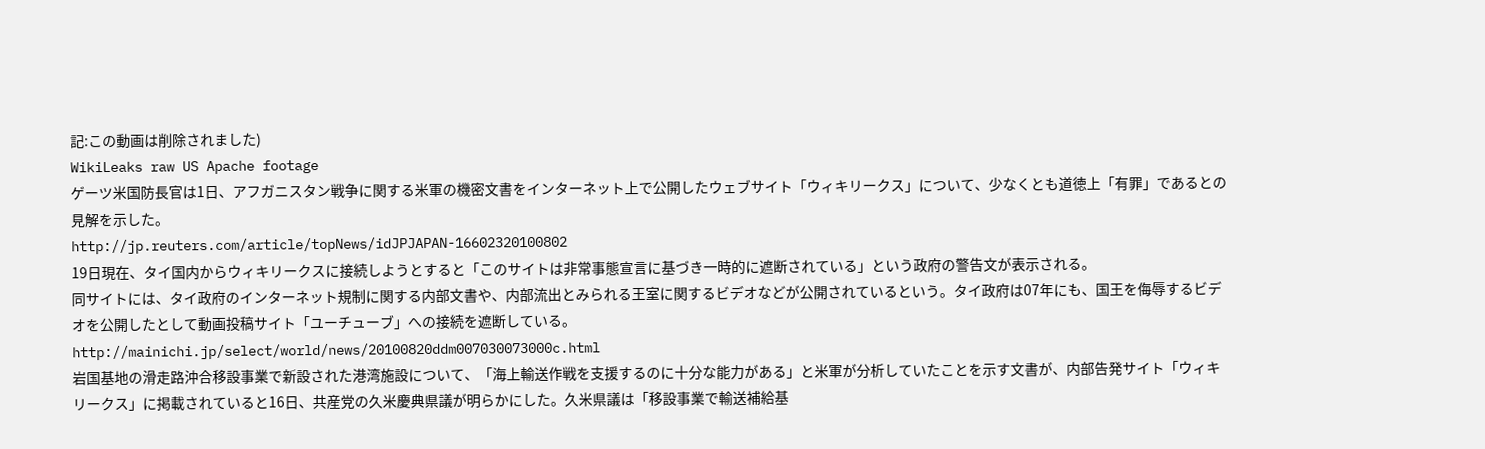記:この動画は削除されました)
WikiLeaks raw US Apache footage
ゲーツ米国防長官は1日、アフガニスタン戦争に関する米軍の機密文書をインターネット上で公開したウェブサイト「ウィキリークス」について、少なくとも道徳上「有罪」であるとの見解を示した。
http://jp.reuters.com/article/topNews/idJPJAPAN-16602320100802
19日現在、タイ国内からウィキリークスに接続しようとすると「このサイトは非常事態宣言に基づき一時的に遮断されている」という政府の警告文が表示される。
同サイトには、タイ政府のインターネット規制に関する内部文書や、内部流出とみられる王室に関するビデオなどが公開されているという。タイ政府は07年にも、国王を侮辱するビデオを公開したとして動画投稿サイト「ユーチューブ」への接続を遮断している。
http://mainichi.jp/select/world/news/20100820ddm007030073000c.html
岩国基地の滑走路沖合移設事業で新設された港湾施設について、「海上輸送作戦を支援するのに十分な能力がある」と米軍が分析していたことを示す文書が、内部告発サイト「ウィキリークス」に掲載されていると16日、共産党の久米慶典県議が明らかにした。久米県議は「移設事業で輸送補給基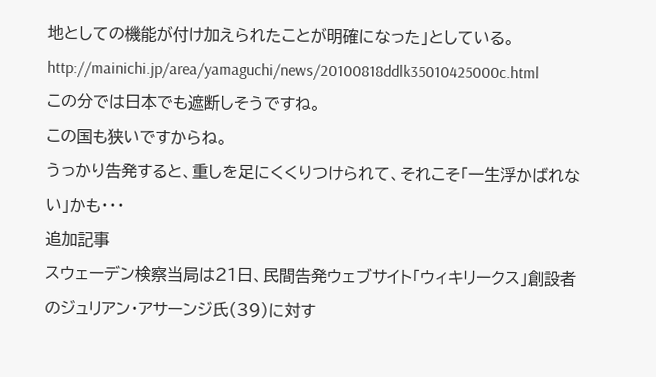地としての機能が付け加えられたことが明確になった」としている。
http://mainichi.jp/area/yamaguchi/news/20100818ddlk35010425000c.html
この分では日本でも遮断しそうですね。
この国も狭いですからね。
うっかり告発すると、重しを足にくくりつけられて、それこそ「一生浮かばれない」かも・・・
追加記事
スウェーデン検察当局は21日、民間告発ウェブサイト「ウィキリークス」創設者のジュリアン・アサーンジ氏(39)に対す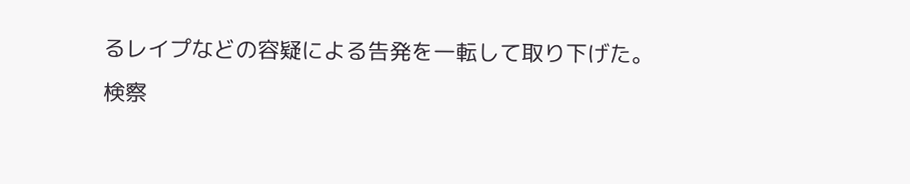るレイプなどの容疑による告発を一転して取り下げた。
検察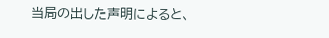当局の出した声明によると、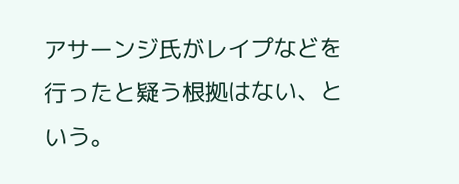アサーンジ氏がレイプなどを行ったと疑う根拠はない、という。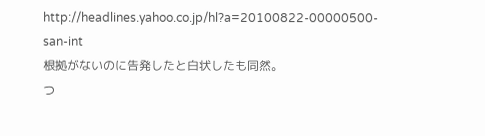http://headlines.yahoo.co.jp/hl?a=20100822-00000500-san-int
根拠がないのに告発したと白状したも同然。
つ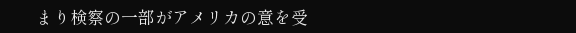まり検察の一部がアメリカの意を受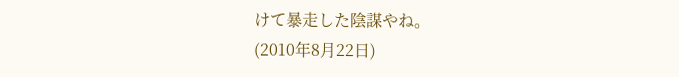けて暴走した陰謀やね。
(2010年8月22日)